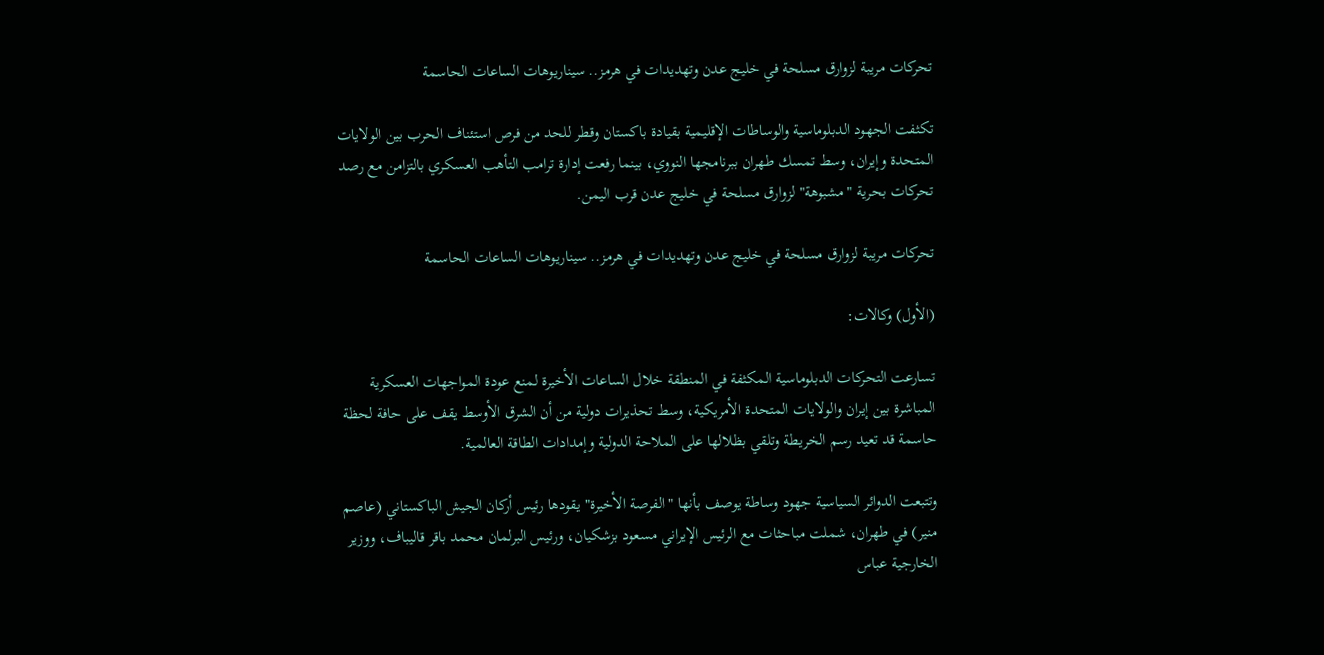تحركات مريبة لزوارق مسلحة في خليج عدن وتهديدات في هرمز.. سيناريوهات الساعات الحاسمة

تكثفت الجهود الدبلوماسية والوساطات الإقليمية بقيادة باكستان وقطر للحد من فرص استئناف الحرب بين الولايات المتحدة وإيران، وسط تمسك طهران ببرنامجها النووي، بينما رفعت إدارة ترامب التأهب العسكري بالتزامن مع رصد تحركات بحرية "مشبوهة" لزوارق مسلحة في خليج عدن قرب اليمن.

تحركات مريبة لزوارق مسلحة في خليج عدن وتهديدات في هرمز.. سيناريوهات الساعات الحاسمة

(الأول) وكالات:

تسارعت التحركات الدبلوماسية المكثفة في المنطقة خلال الساعات الأخيرة لمنع عودة المواجهات العسكرية المباشرة بين إيران والولايات المتحدة الأمريكية، وسط تحذيرات دولية من أن الشرق الأوسط يقف على حافة لحظة حاسمة قد تعيد رسم الخريطة وتلقي بظلالها على الملاحة الدولية وإمدادات الطاقة العالمية.

وتتبعت الدوائر السياسية جهود وساطة يوصف بأنها "الفرصة الأخيرة" يقودها رئيس أركان الجيش الباكستاني (عاصم منير) في طهران، شملت مباحثات مع الرئيس الإيراني مسعود بزشكيان، ورئيس البرلمان محمد باقر قاليباف، ووزير الخارجية عباس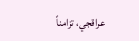عراقجي، تزامناً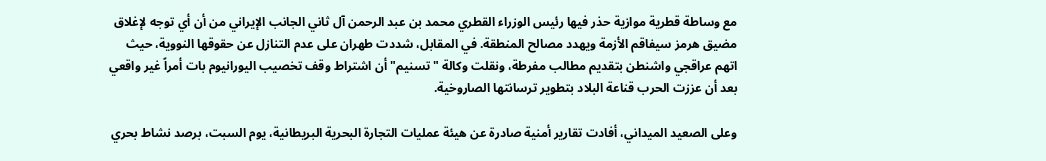مع وساطة قطرية موازية حذر فيها رئيس الوزراء القطري محمد بن عبد الرحمن آل ثاني الجانب الإيراني من أن أي توجه لإغلاق مضيق هرمز سيفاقم الأزمة ويهدد مصالح المنطقة. في المقابل، شددت طهران على عدم التنازل عن حقوقها النووية، حيث اتهم عراقجي واشنطن بتقديم مطالب مفرطة، ونقلت وكالة "تسنيم" أن اشتراط وقف تخصيب اليورانيوم بات أمراً غير واقعي بعد أن عززت الحرب قناعة البلاد بتطوير ترسانتها الصاروخية.

وعلى الصعيد الميداني، أفادت تقارير أمنية صادرة عن هيئة عمليات التجارة البحرية البريطانية، يوم السبت، برصد نشاط بحري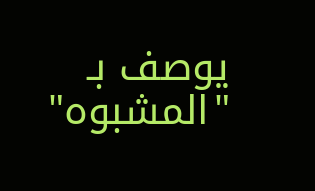يوصف بـ "المشبوه"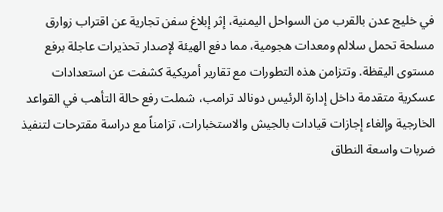في خليج عدن بالقرب من السواحل اليمنية، إثر إبلاغ سفن تجارية عن اقتراب زوارق مسلحة تحمل سلالم ومعدات هجومية، مما دفع الهيئة لإصدار تحذيرات عاجلة برفع مستوى اليقظة. وتتزامن هذه التطورات مع تقارير أمريكية كشفت عن استعدادات عسكرية متقدمة داخل إدارة الرئيس دونالد ترامب، شملت رفع حالة التأهب في القواعد الخارجية وإلغاء إجازات قيادات بالجيش والاستخبارات، تزامناً مع دراسة مقترحات لتنفيذ ضربات واسعة النطاق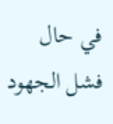في حال فشل الجهود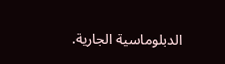الدبلوماسية الجارية.